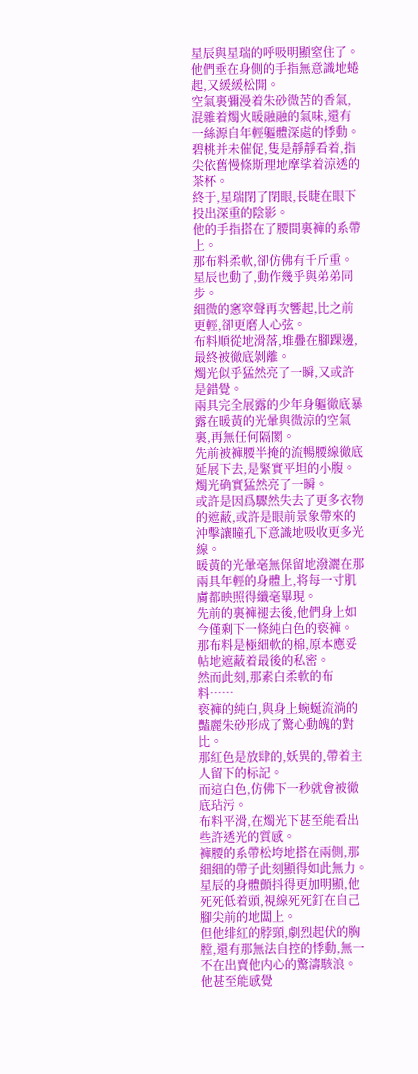星辰與星瑞的呼吸明顯窒住了。
他們垂在身側的手指無意識地蜷起,又緩緩松開。
空氣裏彌漫着朱砂微苦的香氣,混雜着燭火暖融融的氣味,還有一絲源自年輕軀體深處的悸動。
碧桃并未催促,隻是靜靜看着,指尖依舊慢條斯理地摩挲着涼透的茶杯。
終于,星瑞閉了閉眼,長睫在眼下投出深重的陰影。
他的手指搭在了腰間裏褲的系帶上。
那布料柔軟,卻仿佛有千斤重。
星辰也動了,動作幾乎與弟弟同步。
細微的窸窣聲再次響起,比之前更輕,卻更磨人心弦。
布料順從地滑落,堆疊在腳踝邊,最終被徹底剝離。
燭光似乎猛然亮了一瞬,又或許是錯覺。
兩具完全展露的少年身軀徹底暴露在暖黃的光暈與微涼的空氣裏,再無任何隔閡。
先前被褲腰半掩的流暢腰線徹底延展下去,是緊實平坦的小腹。
燭光确實猛然亮了一瞬。
或許是因爲驟然失去了更多衣物的遮蔽,或許是眼前景象帶來的沖擊讓瞳孔下意識地吸收更多光線。
暖黃的光暈毫無保留地潑灑在那兩具年輕的身體上,将每一寸肌膚都映照得纖毫畢現。
先前的裏褲褪去後,他們身上如今僅剩下一條純白色的亵褲。
那布料是極細軟的棉,原本應妥帖地遮蔽着最後的私密。
然而此刻,那素白柔軟的布料……
亵褲的純白,與身上蜿蜒流淌的豔麗朱砂形成了驚心動魄的對比。
那紅色是放肆的,妖異的,帶着主人留下的标記。
而這白色,仿佛下一秒就會被徹底玷污。
布料平滑,在燭光下甚至能看出些許透光的質感。
褲腰的系帶松垮地搭在兩側,那細細的帶子此刻顯得如此無力。
星辰的身體顫抖得更加明顯,他死死低着頭,視線死死釘在自己腳尖前的地闆上。
但他绯紅的脖頸,劇烈起伏的胸膛,還有那無法自控的悸動,無一不在出賣他内心的驚濤駭浪。
他甚至能感覺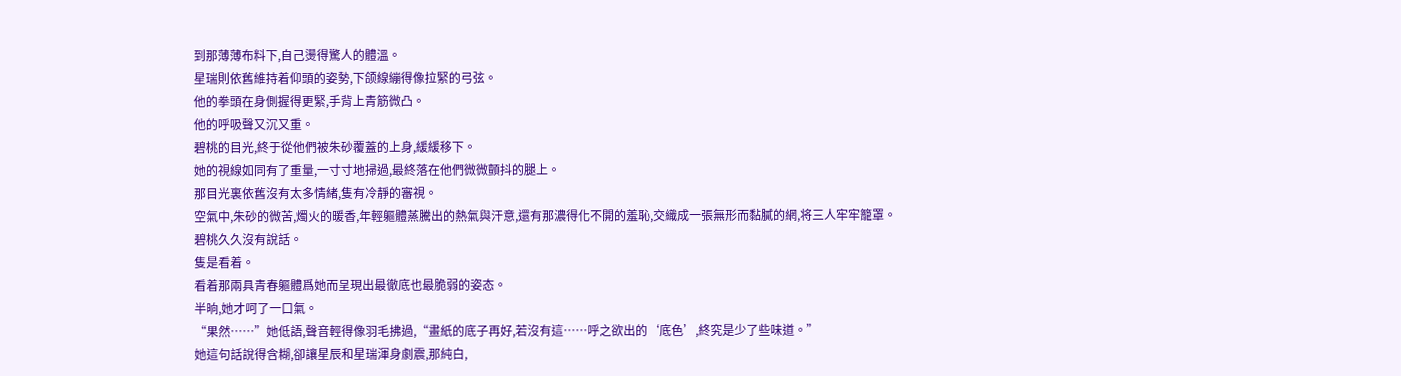到那薄薄布料下,自己燙得驚人的體溫。
星瑞則依舊維持着仰頭的姿勢,下颌線繃得像拉緊的弓弦。
他的拳頭在身側握得更緊,手背上青筋微凸。
他的呼吸聲又沉又重。
碧桃的目光,終于從他們被朱砂覆蓋的上身,緩緩移下。
她的視線如同有了重量,一寸寸地掃過,最終落在他們微微顫抖的腿上。
那目光裏依舊沒有太多情緒,隻有冷靜的審視。
空氣中,朱砂的微苦,燭火的暖香,年輕軀體蒸騰出的熱氣與汗意,還有那濃得化不開的羞恥,交織成一張無形而黏膩的網,将三人牢牢籠罩。
碧桃久久沒有說話。
隻是看着。
看着那兩具青春軀體爲她而呈現出最徹底也最脆弱的姿态。
半晌,她才呵了一口氣。
“果然……”她低語,聲音輕得像羽毛拂過,“畫紙的底子再好,若沒有這……呼之欲出的‘底色’,終究是少了些味道。”
她這句話說得含糊,卻讓星辰和星瑞渾身劇震,那純白,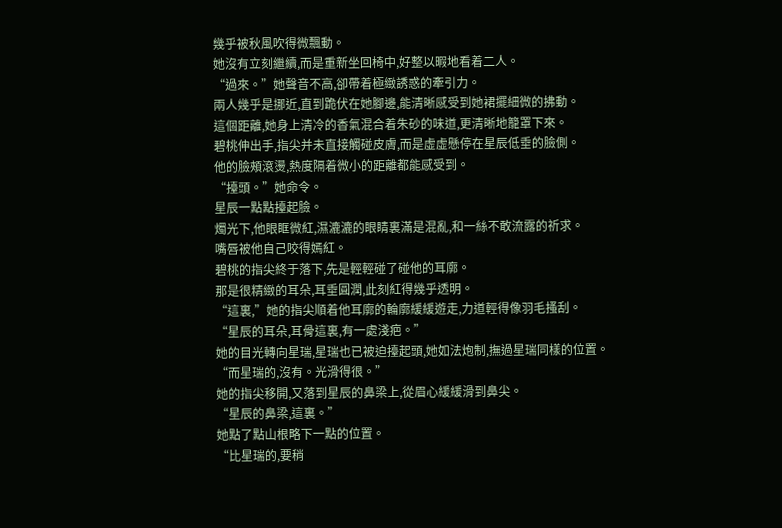幾乎被秋風吹得微飄動。
她沒有立刻繼續,而是重新坐回椅中,好整以暇地看着二人。
“過來。”她聲音不高,卻帶着極緻誘惑的牽引力。
兩人幾乎是挪近,直到跪伏在她腳邊,能清晰感受到她裙擺細微的拂動。
這個距離,她身上清冷的香氣混合着朱砂的味道,更清晰地籠罩下來。
碧桃伸出手,指尖并未直接觸碰皮膚,而是虛虛懸停在星辰低垂的臉側。
他的臉頰滾燙,熱度隔着微小的距離都能感受到。
“擡頭。”她命令。
星辰一點點擡起臉。
燭光下,他眼眶微紅,濕漉漉的眼睛裏滿是混亂,和一絲不敢流露的祈求。
嘴唇被他自己咬得嫣紅。
碧桃的指尖終于落下,先是輕輕碰了碰他的耳廓。
那是很精緻的耳朵,耳垂圓潤,此刻紅得幾乎透明。
“這裏,”她的指尖順着他耳廓的輪廓緩緩遊走,力道輕得像羽毛搔刮。
“星辰的耳朵,耳骨這裏,有一處淺疤。”
她的目光轉向星瑞,星瑞也已被迫擡起頭,她如法炮制,撫過星瑞同樣的位置。
“而星瑞的,沒有。光滑得很。”
她的指尖移開,又落到星辰的鼻梁上,從眉心緩緩滑到鼻尖。
“星辰的鼻梁,這裏。”
她點了點山根略下一點的位置。
“比星瑞的,要稍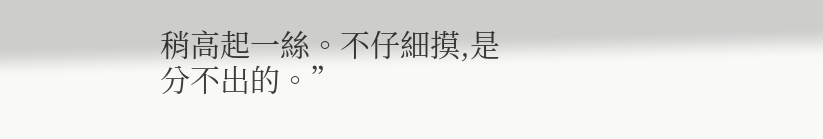稍高起一絲。不仔細摸,是分不出的。”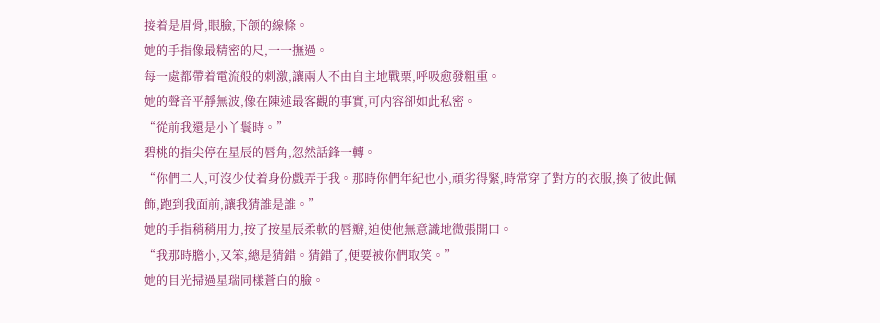接着是眉骨,眼臉,下颌的線條。
她的手指像最精密的尺,一一撫過。
每一處都帶着電流般的刺激,讓兩人不由自主地戰栗,呼吸愈發粗重。
她的聲音平靜無波,像在陳述最客觀的事實,可内容卻如此私密。
“從前我還是小丫鬟時。”
碧桃的指尖停在星辰的唇角,忽然話鋒一轉。
“你們二人,可沒少仗着身份戲弄于我。那時你們年紀也小,頑劣得緊,時常穿了對方的衣服,換了彼此佩飾,跑到我面前,讓我猜誰是誰。”
她的手指稍稍用力,按了按星辰柔軟的唇瓣,迫使他無意識地微張開口。
“我那時膽小,又笨,總是猜錯。猜錯了,便要被你們取笑。”
她的目光掃過星瑞同樣蒼白的臉。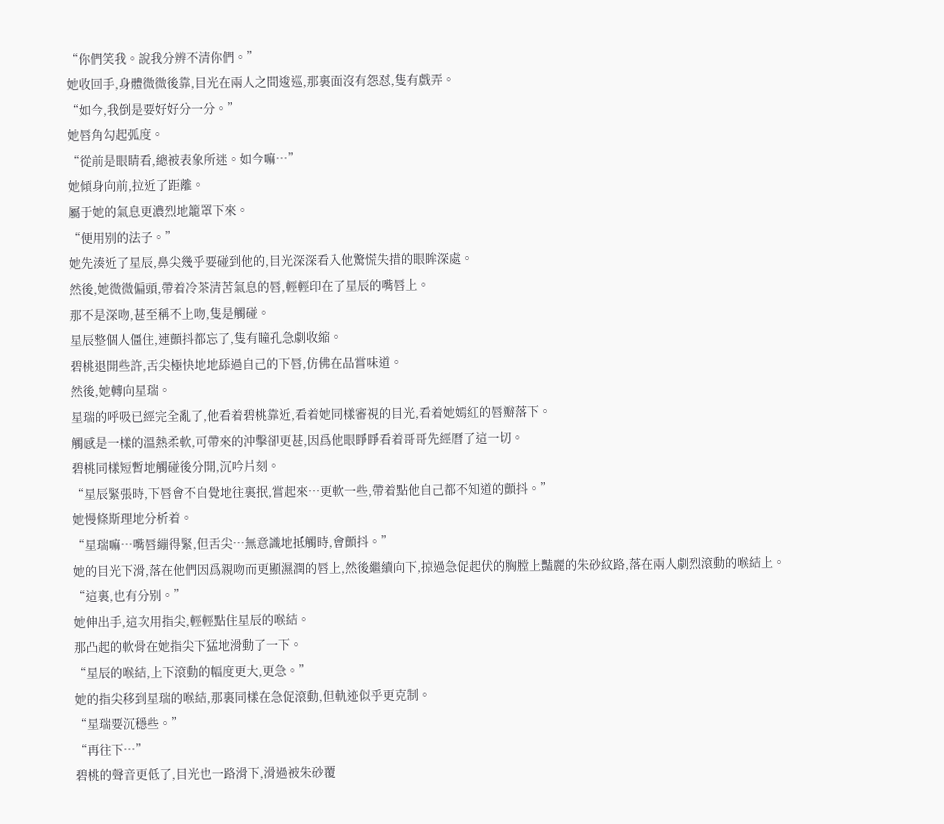“你們笑我。說我分辨不清你們。”
她收回手,身體微微後靠,目光在兩人之間逡巡,那裏面沒有怨怼,隻有戲弄。
“如今,我倒是要好好分一分。”
她唇角勾起弧度。
“從前是眼睛看,總被表象所迷。如今嘛…”
她傾身向前,拉近了距離。
屬于她的氣息更濃烈地籠罩下來。
“便用别的法子。”
她先湊近了星辰,鼻尖幾乎要碰到他的,目光深深看入他驚慌失措的眼眸深處。
然後,她微微偏頭,帶着冷茶清苦氣息的唇,輕輕印在了星辰的嘴唇上。
那不是深吻,甚至稱不上吻,隻是觸碰。
星辰整個人僵住,連顫抖都忘了,隻有瞳孔急劇收縮。
碧桃退開些許,舌尖極快地地舔過自己的下唇,仿佛在品嘗味道。
然後,她轉向星瑞。
星瑞的呼吸已經完全亂了,他看着碧桃靠近,看着她同樣審視的目光,看着她嫣紅的唇瓣落下。
觸感是一樣的溫熱柔軟,可帶來的沖擊卻更甚,因爲他眼睜睜看着哥哥先經曆了這一切。
碧桃同樣短暫地觸碰後分開,沉吟片刻。
“星辰緊張時,下唇會不自覺地往裏抿,嘗起來…更軟一些,帶着點他自己都不知道的顫抖。”
她慢條斯理地分析着。
“星瑞嘛…嘴唇繃得緊,但舌尖…無意識地抵觸時,會顫抖。”
她的目光下滑,落在他們因爲親吻而更顯濕潤的唇上,然後繼續向下,掠過急促起伏的胸膛上豔麗的朱砂紋路,落在兩人劇烈滾動的喉結上。
“這裏,也有分别。”
她伸出手,這次用指尖,輕輕點住星辰的喉結。
那凸起的軟骨在她指尖下猛地滑動了一下。
“星辰的喉結,上下滾動的幅度更大,更急。”
她的指尖移到星瑞的喉結,那裏同樣在急促滾動,但軌迹似乎更克制。
“星瑞要沉穩些。”
“再往下…”
碧桃的聲音更低了,目光也一路滑下,滑過被朱砂覆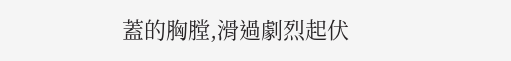蓋的胸膛,滑過劇烈起伏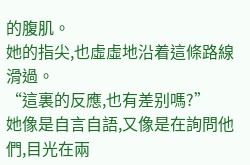的腹肌。
她的指尖,也虛虛地沿着這條路線滑過。
“這裏的反應,也有差别嗎?”
她像是自言自語,又像是在詢問他們,目光在兩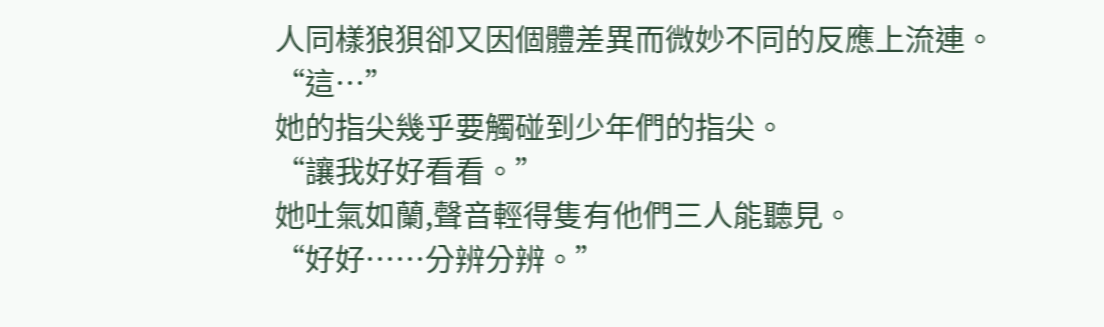人同樣狼狽卻又因個體差異而微妙不同的反應上流連。
“這…”
她的指尖幾乎要觸碰到少年們的指尖。
“讓我好好看看。”
她吐氣如蘭,聲音輕得隻有他們三人能聽見。
“好好……分辨分辨。”